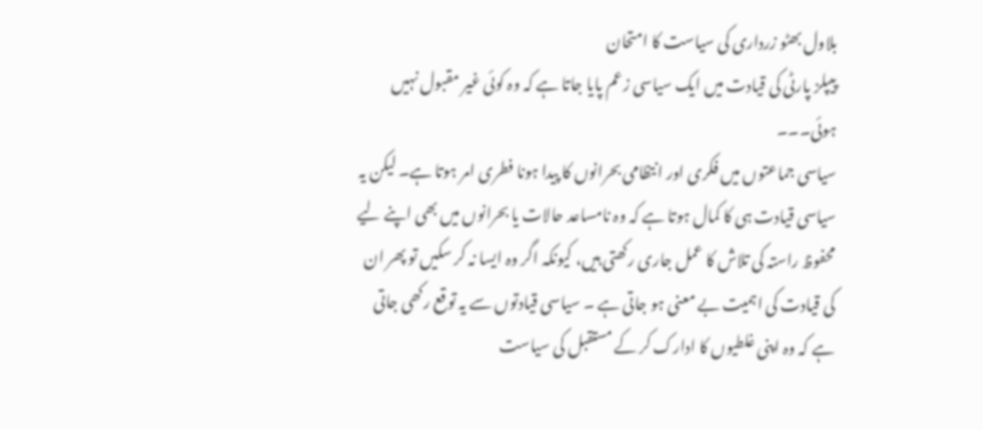بلاول بھٹو زرداری کی سیاست کا امتحان
پیپلز پارٹی کی قیادت میں ایک سیاسی زعم پایا جاتا ہے کہ وہ کوئی غیر مقبول نہیں ہوئی۔۔۔
سیاسی جماعتوں میں فکری اور انتظامی بحرانوں کا پیدا ہونا فطری امر ہوتا ہے۔ لیکن یہ سیاسی قیادت ہی کا کمال ہوتا ہے کہ وہ نامساعد حالات یا بحرانوں میں بھی اپنے لیے محفوظ راستہ کی تلاش کا عمل جاری رکھتی ہیں، کیونکہ اگر وہ ایسا نہ کر سکیں تو پھر ان کی قیادت کی اہمیت بے معنی ہو جاتی ہے ۔ سیاسی قیادتوں سے یہ توقع رکھی جاتی ہے کہ وہ اپنی غلطیوں کا ادارک کر کے مستقبل کی سیاست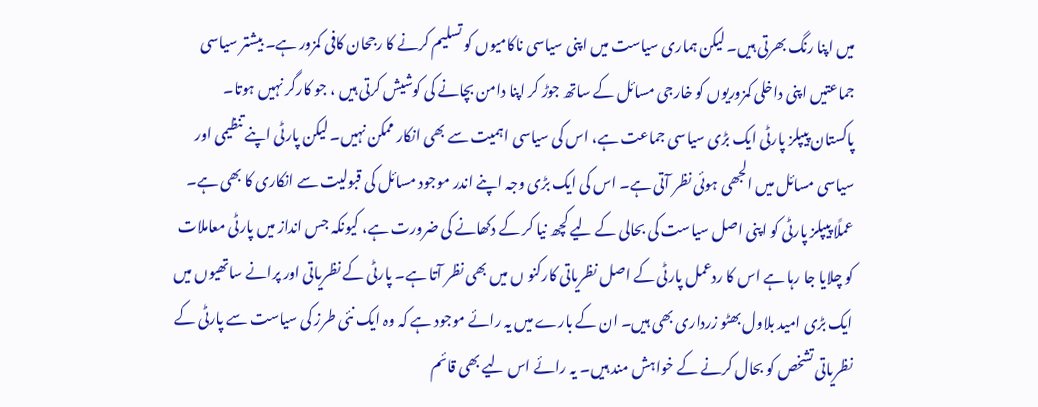میں اپنا رنگ بھرتی ہیں۔ لیکن ہماری سیاست میں اپنی سیاسی ناکامیوں کو تسلیم کرنے کا رجحان کافی کمزور ہے۔ بیشتر سیاسی جماعتیں اپنی داخلی کمزوریوں کو خارجی مسائل کے ساتھ جوڑ کر اپنا دامن بچانے کی کوشیش کرتی ہیں ، جو کارگر نہیں ہوتا۔
پاکستان پیپلز پارٹی ایک بڑی سیاسی جماعت ہے، اس کی سیاسی اہمیت سے بھی انکار ممکن نہیں۔ لیکن پارٹی اپنے تنظیمی اور سیاسی مسائل میں الجھی ہوئی نظر آتی ہے۔ اس کی ایک بڑی وجہ اپنے اندر موجود مسائل کی قبولیت سے انکاری کا بھی ہے۔ عملًا پیپلز پارٹی کو اپنی اصل سیاست کی بحالی کے لیے کچھ نیا کر کے دکھانے کی ضرورت ہے، کیونکہ جس انداز میں پارٹی معاملات کو چلایا جا رہا ہے اس کا ردعمل پارٹی کے اصل نظریاتی کارکنو ں میں بھی نظر آتا ہے۔ پارٹی کے نظریاتی اور پرانے ساتھیوں میں ایک بڑی امید بلاول بھٹو زرداری بھی ہیں۔ ان کے بارے میں یہ رائے موجود ہے کہ وہ ایک نئی طرز کی سیاست سے پارٹی کے نظریاتی تشخص کو بحال کرنے کے خواہش مند ہیں۔ یہ رائے اس لیے بھی قائم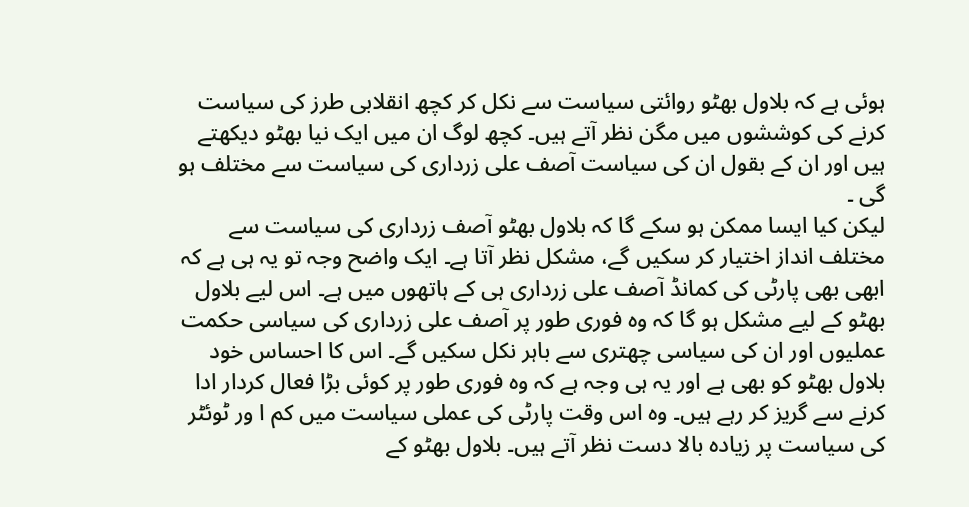ہوئی ہے کہ بلاول بھٹو روائتی سیاست سے نکل کر کچھ انقلابی طرز کی سیاست کرنے کی کوششوں میں مگن نظر آتے ہیں۔ کچھ لوگ ان میں ایک نیا بھٹو دیکھتے ہیں اور ان کے بقول ان کی سیاست آصف علی زرداری کی سیاست سے مختلف ہو گی ۔
لیکن کیا ایسا ممکن ہو سکے گا کہ بلاول بھٹو آصف زرداری کی سیاست سے مختلف انداز اختیار کر سکیں گے، مشکل نظر آتا ہے۔ ایک واضح وجہ تو یہ ہی ہے کہ ابھی بھی پارٹی کی کمانڈ آصف علی زرداری ہی کے ہاتھوں میں ہے۔ اس لیے بلاول بھٹو کے لیے مشکل ہو گا کہ وہ فوری طور پر آصف علی زرداری کی سیاسی حکمت عملیوں اور ان کی سیاسی چھتری سے باہر نکل سکیں گے۔ اس کا احساس خود بلاول بھٹو کو بھی ہے اور یہ ہی وجہ ہے کہ وہ فوری طور پر کوئی بڑا فعال کردار ادا کرنے سے گریز کر رہے ہیں۔ وہ اس وقت پارٹی کی عملی سیاست میں کم ا ور ٹوئٹر کی سیاست پر زیادہ بالا دست نظر آتے ہیں۔ بلاول بھٹو کے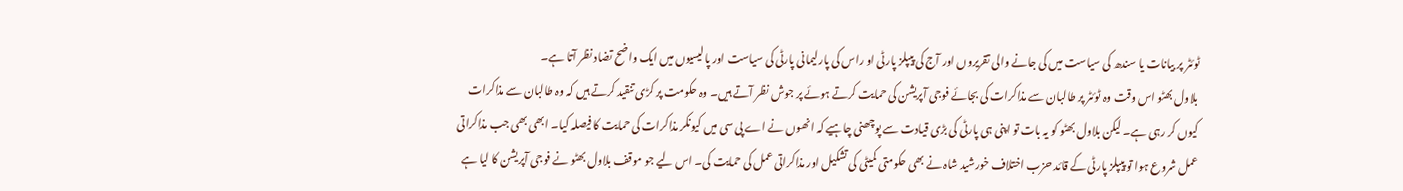ٹوئٹر پر بیانات یا سندھ کی سیاست میں کی جانے والی تقریروں اور آج کی پیپلز پارٹی او راس کی پارلیمانی پارٹی کی سیاست اور پالیسیوں میں ایک واضح تضاد نظر آتا ہے۔
بلاول بھٹو اس وقت وہ ٹوئٹر پر طالبان سے مذاکرات کی بجائے فوجی آپریشن کی حمایت کرتے ہوئے پر جوش نظر آتے ہیں۔ وہ حکومت پر کڑی تنقید کرتے ہیں کہ وہ طالبان سے مذاکرات کیوں کر رہی ہے۔ لیکن بلاول بھٹو کو یہ بات تو اپنی ہی پارٹی کی بڑی قیادت سے پوچھنی چاہیے کہ انھوں نے اے پی سی میں کیونکر مذاکرات کی حمایت کا فیصلہ کیا۔ ابھی بھی جب مذاکراتی عمل شروع ہوا تو پیپلز پارٹی کے قائد حزب اختلاف خورشید شاہ نے بھی حکومتی کمیٹی کی تشکیل اور مذاکراتی عمل کی حمایت کی۔ اس لیے جو موقف بلاول بھٹو نے فوجی آپریشن کا لیا ہے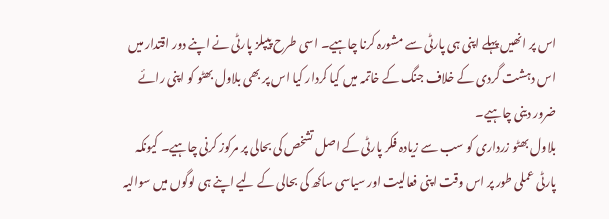اس پر انھیں پہلے اپنی ہی پارٹی سے مشورہ کرنا چاہیے۔ اسی طرح پیپلز پارٹی نے اپنے دور اقتدار میں اس دہشت گردی کے خلاف جنگ کے خاتمہ میں کیا کردار کیا اس پر بھی بلاول بھٹو کو اپنی رائے ضرور دینی چاہیے۔
بلاول بھٹو زرداری کو سب سے زیادہ فکر پارٹی کے اصل تشخص کی بحالی پر مرکوز کرنی چاہیے۔ کیونکہ پارٹی عملی طور پر اس وقت اپنی فعالیت اور سیاسی ساکھ کی بحالی کے لیے اپنے ہی لوگوں میں سوالیہ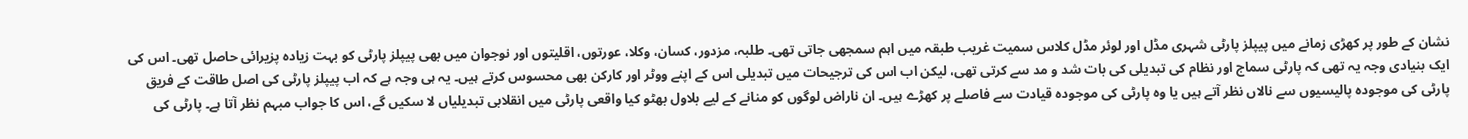نشان کے طور پر کھڑی زمانے میں پیپلز پارٹی شہری مڈل اور لوئر مڈل کلاس سمیت غریب طبقہ میں اہم سمجھی جاتی تھی۔ طلبہ، مزدور، کسان، وکلا، عورتوں، اقلیتوں اور نوجوان میں بھی پیپلز پارٹی کو بہت زیادہ پزیرائی حاصل تھی۔ اس کی ایک بنیادی وجہ یہ تھی کہ پارٹی سماج اور نظام کی تبدیلی کی بات شد و مد سے کرتی تھی، لیکن اب اس کی ترجیحات میں تبدیلی اس کے اپنے ووٹر اور کارکن بھی محسوس کرتے ہیں۔ یہ ہی وجہ ہے کہ اب پیپلز پارٹی کی اصل طاقت کے فریق پارٹی کی موجودہ پالیسیوں سے نالاں نظر آتے ہیں یا وہ پارٹی کی موجودہ قیادت سے فاصلے پر کھڑے ہیں۔ ان ناراض لوگوں کو منانے کے لیے بلاول بھٹو کیا واقعی پارٹی میں انقلابی تبدیلیاں لا سکیں گے، اس کا جواب مبہم نظر آتا ہے۔ پارٹی کی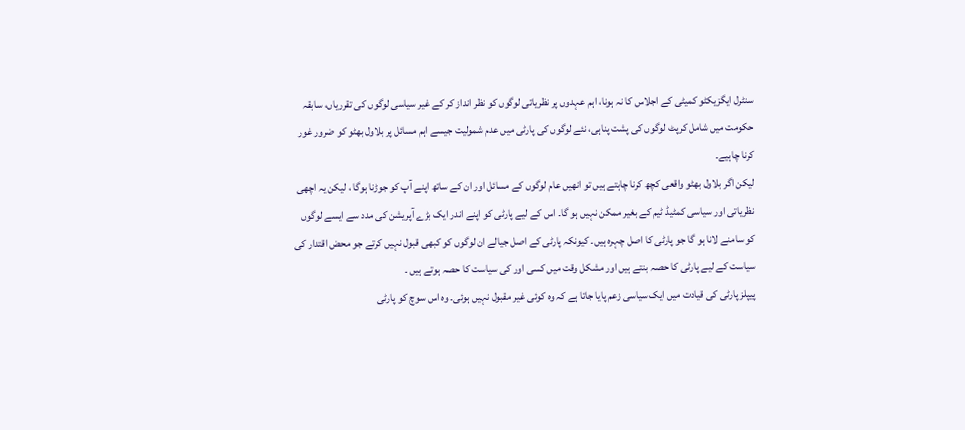سنٹرل ایگزیکٹو کمیٹی کے اجلاس کا نہ ہونا، اہم عہدوں پر نظریاتی لوگوں کو نظر انداز کر کے غیر سیاسی لوگوں کی تقرریاں، سابقہ حکومت میں شامل کرپٹ لوگوں کی پشت پناہی، نئے لوگوں کی پارٹی میں عدم شمولیت جیسے اہم مسائل پر بلاول بھٹو کو ضرور غور کرنا چاہیے۔
لیکن اگر بلاول بھٹو واقعی کچھ کرنا چاہتے ہیں تو انھیں عام لوگوں کے مسائل اور ان کے ساتھ اپنے آپ کو جوڑنا ہوگا ، لیکن یہ اچھی نظریاتی اور سیاسی کمٹیڈ ٹیم کے بغیر ممکن نہیں ہو گا۔ اس کے لیے پارٹی کو اپنے اندر ایک بڑے آپریشن کی مدد سے ایسے لوگوں کو سامنے لانا ہو گا جو پارٹی کا اصل چہرہ ہیں۔ کیونکہ پارٹی کے اصل جیالے ان لوگوں کو کبھی قبول نہیں کرتے جو محض اقتدار کی سیاست کے لیے پارٹی کا حصہ بنتے ہیں اور مشکل وقت میں کسی اور کی سیاست کا حصہ ہوتے ہیں ۔
پیپلز پارٹی کی قیادت میں ایک سیاسی زعم پایا جاتا ہے کہ وہ کوئی غیر مقبول نہیں ہوئی۔ وہ اس سوچ کو پارٹی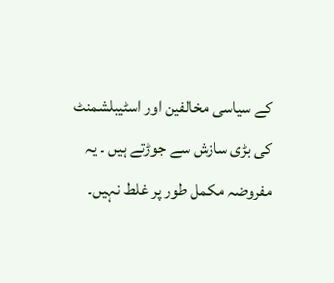کے سیاسی مخالفین اور اسٹیبلشمنٹ کی بڑی سازش سے جوڑتے ہیں ۔ یہ مفروضہ مکمل طور پر غلط نہیں۔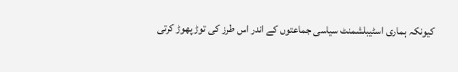کیونکہ ہماری اسٹیبلشمنٹ سیاسی جماعتوں کے اندر اس طرز کی توڑ پھوڑ کرتی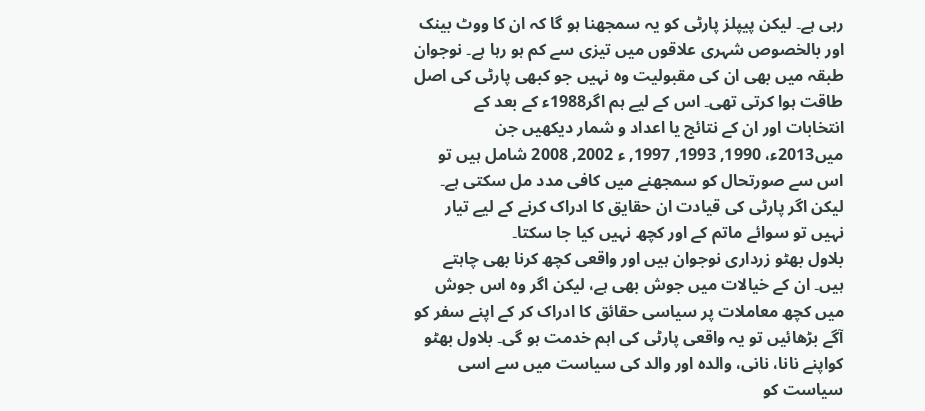رہی ہے۔ لیکن پیپلز پارٹی کو یہ سمجھنا ہو گا کہ ان کا ووٹ بینک اور بالخصوص شہری علاقوں میں تیزی سے کم ہو رہا ہے۔ نوجوان طبقہ میں بھی ان کی مقبولیت وہ نہیں جو کبھی پارٹی کی اصل طاقت ہوا کرتی تھی۔ اس کے لیے ہم اگر1988ء کے بعد کے انتخابات اور ان کے نتائج یا اعداد و شمار دیکھیں جن میں2013ء، 1990, 1993, 1997, ء 2002, 2008 شامل ہیں تو اس سے صورتحال کو سمجھنے میں کافی مدد مل سکتی ہے۔ لیکن اگر پارٹی کی قیادت ان حقایق کا ادراک کرنے کے لیے تیار نہیں تو سوائے ماتم کے اور کچھ نہیں کیا جا سکتا۔
بلاول بھٹو زرداری نوجوان ہیں اور واقعی کچھ کرنا بھی چاہتے ہیں۔ ان کے خیالات میں جوش بھی ہے، لیکن اگر وہ اس جوش میں کچھ معاملات پر سیاسی حقائق کا ادراک کر کے اپنے سفر کو آگے بڑھائیں تو یہ واقعی پارٹی کی اہم خدمت ہو گی۔ بلاول بھٹو کواپنے نانا، نانی، والدہ اور والد کی سیاست میں سے اسی سیاست کو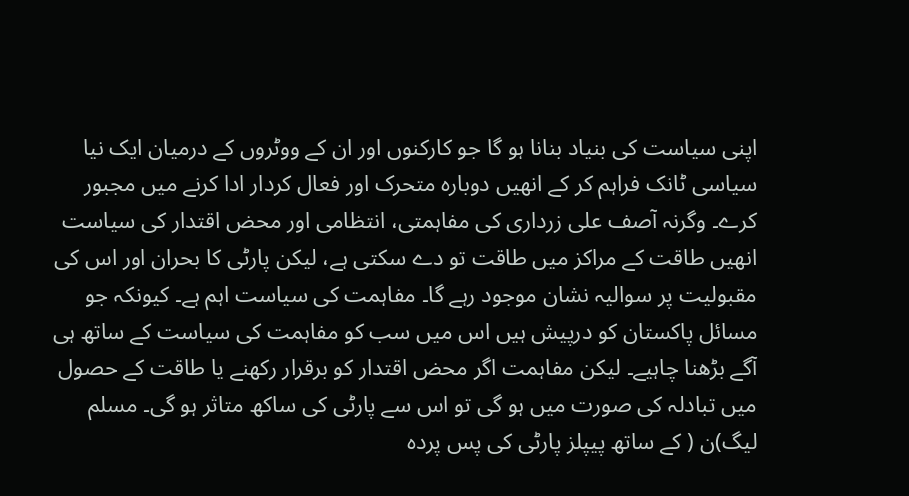اپنی سیاست کی بنیاد بنانا ہو گا جو کارکنوں اور ان کے ووٹروں کے درمیان ایک نیا سیاسی ٹانک فراہم کر کے انھیں دوبارہ متحرک اور فعال کردار ادا کرنے میں مجبور کرے۔ وگرنہ آصف علی زرداری کی مفاہمتی، انتظامی اور محض اقتدار کی سیاست انھیں طاقت کے مراکز میں طاقت تو دے سکتی ہے، لیکن پارٹی کا بحران اور اس کی مقبولیت پر سوالیہ نشان موجود رہے گا۔ مفاہمت کی سیاست اہم ہے۔ کیونکہ جو مسائل پاکستان کو درپیش ہیں اس میں سب کو مفاہمت کی سیاست کے ساتھ ہی آگے بڑھنا چاہیے۔ لیکن مفاہمت اگر محض اقتدار کو برقرار رکھنے یا طاقت کے حصول میں تبادلہ کی صورت میں ہو گی تو اس سے پارٹی کی ساکھ متاثر ہو گی۔ مسلم لیگ)ن ( کے ساتھ پیپلز پارٹی کی پس پردہ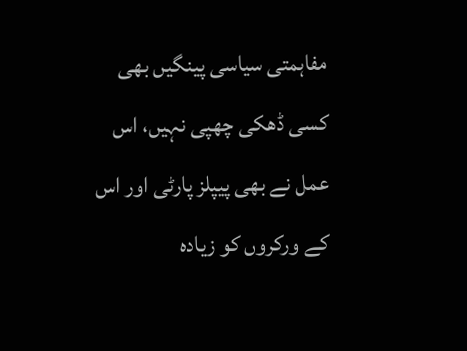مفاہمتی سیاسی پینگیں بھی کسی ڈھکی چھپی نہیں، اس عمل نے بھی پیپلز پارٹی اور اس کے ورکروں کو زیادہ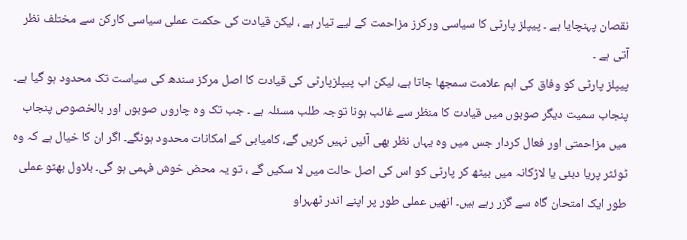نقصان پہنچایا ہے ۔ پیپلز پارٹی کا سیاسی ورکرز مزاحمت کے لیے تیار ہے ، لیکن قیادت کی حکمت عملی سیاسی کارکن سے مختلف نظر آتی ہے ۔
پیپلز پارٹی کو وفاق کی اہم علامت سمجھا جاتا ہے، لیکن اب پیپلزپارٹی کی قیادت کا اصل مرکز سندھ کی سیاست تک محدود ہو گیا ہے۔ پنجاب سمیت دیگر صوبوں میں قیادت کا منظر سے غائب ہونا توجہ طلب مسئلہ ہے ۔ جب تک وہ چاروں صوبوں اور بالخصوص پنجاب میں مزاحمتی اور فعال کردار جس میں وہ یہاں نظر بھی آئیں نہیں کریں گے، کامیابی کے امکانات محدود ہونگے۔ اگر ان کا خیال ہے کہ وہ ٹوئٹر پریا دبئی یا لاڑکانہ میں بیٹھ کر پارٹی کو اس کی اصل حالت میں لا سکیں گے ، تو یہ محض خوش فہمی ہو گی۔ بلاول بھٹو عملی طور ایک امتحان گاہ سے گزر رہے ہیں۔ انھیں عملی طور پر اپنے اندر ٹھہراو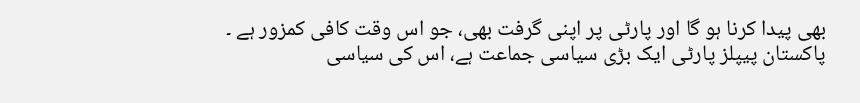بھی پیدا کرنا ہو گا اور پارٹی پر اپنی گرفت بھی، جو اس وقت کافی کمزور ہے ۔
پاکستان پیپلز پارٹی ایک بڑی سیاسی جماعت ہے، اس کی سیاسی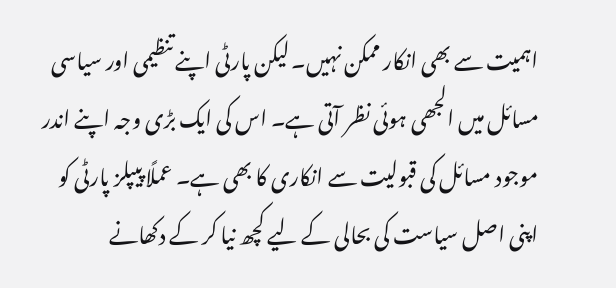اہمیت سے بھی انکار ممکن نہیں۔ لیکن پارٹی اپنے تنظیمی اور سیاسی مسائل میں الجھی ہوئی نظر آتی ہے۔ اس کی ایک بڑی وجہ اپنے اندر موجود مسائل کی قبولیت سے انکاری کا بھی ہے۔ عملًا پیپلز پارٹی کو اپنی اصل سیاست کی بحالی کے لیے کچھ نیا کر کے دکھانے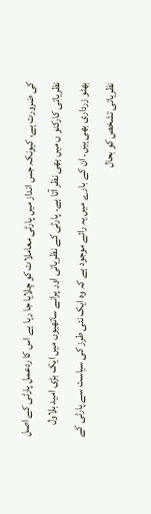کی ضرورت ہے، کیونکہ جس انداز میں پارٹی معاملات کو چلایا جا رہا ہے اس کا ردعمل پارٹی کے اصل نظریاتی کارکنو ں میں بھی نظر آتا ہے۔ پارٹی کے نظریاتی اور پرانے ساتھیوں میں ایک بڑی امید بلاول بھٹو زرداری بھی ہیں۔ ان کے بارے میں یہ رائے موجود ہے کہ وہ ایک نئی طرز کی سیاست سے پارٹی کے نظریاتی تشخص کو بحال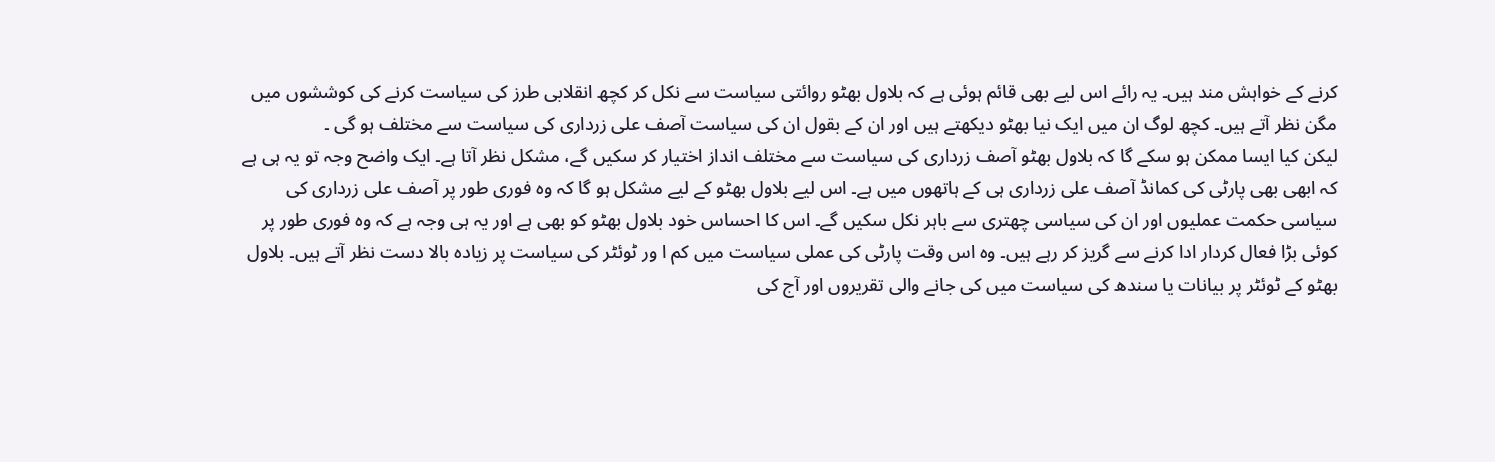کرنے کے خواہش مند ہیں۔ یہ رائے اس لیے بھی قائم ہوئی ہے کہ بلاول بھٹو روائتی سیاست سے نکل کر کچھ انقلابی طرز کی سیاست کرنے کی کوششوں میں مگن نظر آتے ہیں۔ کچھ لوگ ان میں ایک نیا بھٹو دیکھتے ہیں اور ان کے بقول ان کی سیاست آصف علی زرداری کی سیاست سے مختلف ہو گی ۔
لیکن کیا ایسا ممکن ہو سکے گا کہ بلاول بھٹو آصف زرداری کی سیاست سے مختلف انداز اختیار کر سکیں گے، مشکل نظر آتا ہے۔ ایک واضح وجہ تو یہ ہی ہے کہ ابھی بھی پارٹی کی کمانڈ آصف علی زرداری ہی کے ہاتھوں میں ہے۔ اس لیے بلاول بھٹو کے لیے مشکل ہو گا کہ وہ فوری طور پر آصف علی زرداری کی سیاسی حکمت عملیوں اور ان کی سیاسی چھتری سے باہر نکل سکیں گے۔ اس کا احساس خود بلاول بھٹو کو بھی ہے اور یہ ہی وجہ ہے کہ وہ فوری طور پر کوئی بڑا فعال کردار ادا کرنے سے گریز کر رہے ہیں۔ وہ اس وقت پارٹی کی عملی سیاست میں کم ا ور ٹوئٹر کی سیاست پر زیادہ بالا دست نظر آتے ہیں۔ بلاول بھٹو کے ٹوئٹر پر بیانات یا سندھ کی سیاست میں کی جانے والی تقریروں اور آج کی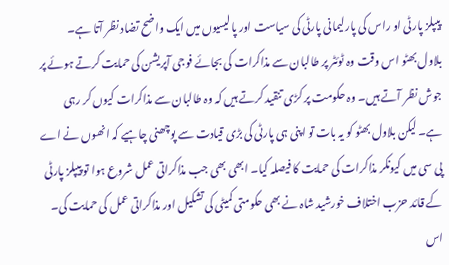پیپلز پارٹی او راس کی پارلیمانی پارٹی کی سیاست اور پالیسیوں میں ایک واضح تضاد نظر آتا ہے۔
بلاول بھٹو اس وقت وہ ٹوئٹر پر طالبان سے مذاکرات کی بجائے فوجی آپریشن کی حمایت کرتے ہوئے پر جوش نظر آتے ہیں۔ وہ حکومت پر کڑی تنقید کرتے ہیں کہ وہ طالبان سے مذاکرات کیوں کر رہی ہے۔ لیکن بلاول بھٹو کو یہ بات تو اپنی ہی پارٹی کی بڑی قیادت سے پوچھنی چاہیے کہ انھوں نے اے پی سی میں کیونکر مذاکرات کی حمایت کا فیصلہ کیا۔ ابھی بھی جب مذاکراتی عمل شروع ہوا تو پیپلز پارٹی کے قائد حزب اختلاف خورشید شاہ نے بھی حکومتی کمیٹی کی تشکیل اور مذاکراتی عمل کی حمایت کی۔ اس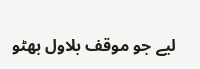لیے جو موقف بلاول بھٹو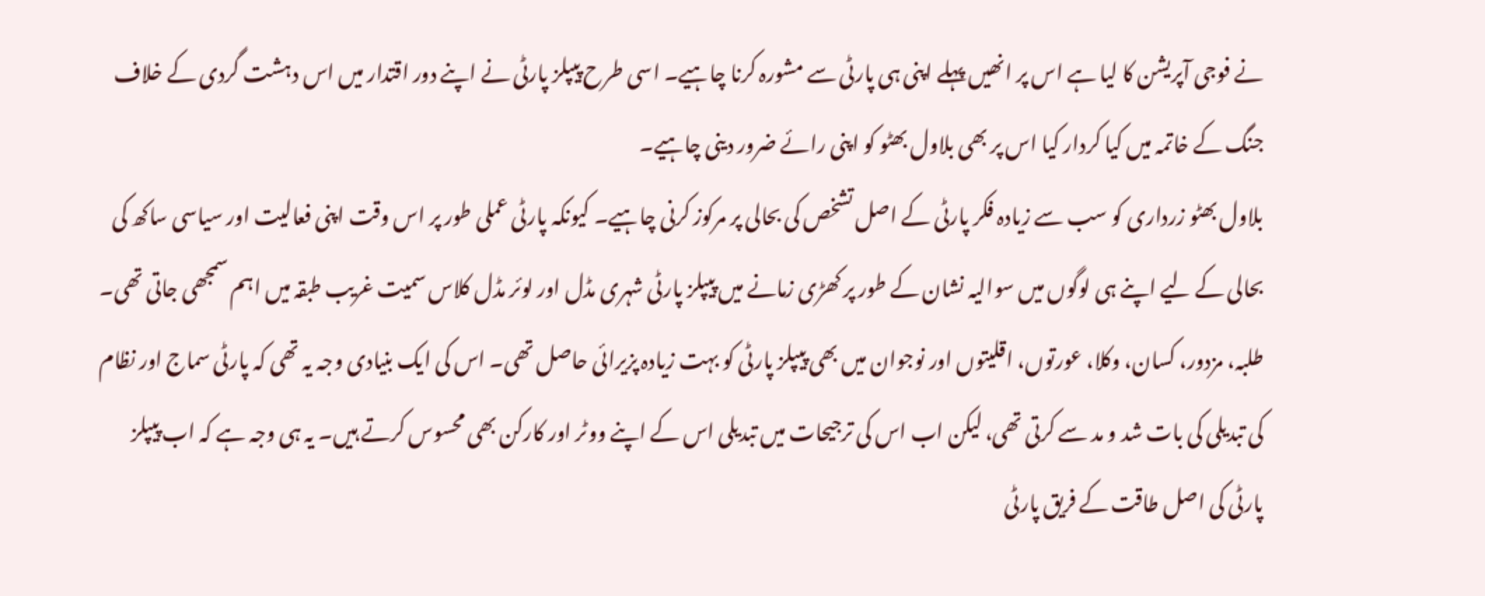نے فوجی آپریشن کا لیا ہے اس پر انھیں پہلے اپنی ہی پارٹی سے مشورہ کرنا چاہیے۔ اسی طرح پیپلز پارٹی نے اپنے دور اقتدار میں اس دہشت گردی کے خلاف جنگ کے خاتمہ میں کیا کردار کیا اس پر بھی بلاول بھٹو کو اپنی رائے ضرور دینی چاہیے۔
بلاول بھٹو زرداری کو سب سے زیادہ فکر پارٹی کے اصل تشخص کی بحالی پر مرکوز کرنی چاہیے۔ کیونکہ پارٹی عملی طور پر اس وقت اپنی فعالیت اور سیاسی ساکھ کی بحالی کے لیے اپنے ہی لوگوں میں سوالیہ نشان کے طور پر کھڑی زمانے میں پیپلز پارٹی شہری مڈل اور لوئر مڈل کلاس سمیت غریب طبقہ میں اہم سمجھی جاتی تھی۔ طلبہ، مزدور، کسان، وکلا، عورتوں، اقلیتوں اور نوجوان میں بھی پیپلز پارٹی کو بہت زیادہ پزیرائی حاصل تھی۔ اس کی ایک بنیادی وجہ یہ تھی کہ پارٹی سماج اور نظام کی تبدیلی کی بات شد و مد سے کرتی تھی، لیکن اب اس کی ترجیحات میں تبدیلی اس کے اپنے ووٹر اور کارکن بھی محسوس کرتے ہیں۔ یہ ہی وجہ ہے کہ اب پیپلز پارٹی کی اصل طاقت کے فریق پارٹی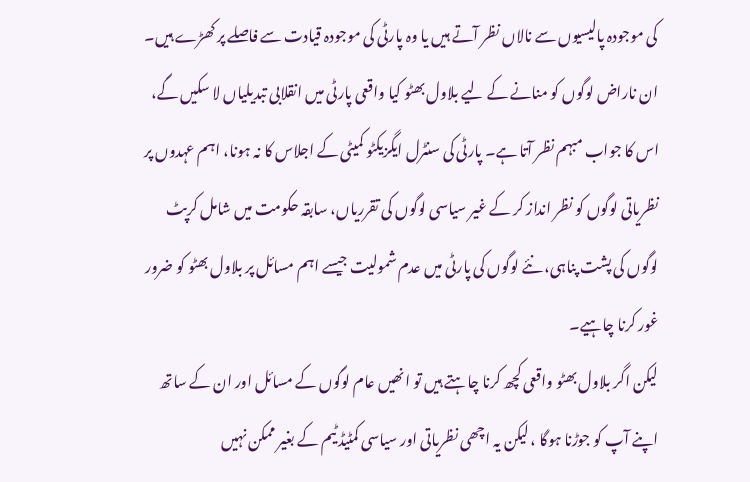کی موجودہ پالیسیوں سے نالاں نظر آتے ہیں یا وہ پارٹی کی موجودہ قیادت سے فاصلے پر کھڑے ہیں۔ ان ناراض لوگوں کو منانے کے لیے بلاول بھٹو کیا واقعی پارٹی میں انقلابی تبدیلیاں لا سکیں گے، اس کا جواب مبہم نظر آتا ہے۔ پارٹی کی سنٹرل ایگزیکٹو کمیٹی کے اجلاس کا نہ ہونا، اہم عہدوں پر نظریاتی لوگوں کو نظر انداز کر کے غیر سیاسی لوگوں کی تقرریاں، سابقہ حکومت میں شامل کرپٹ لوگوں کی پشت پناہی، نئے لوگوں کی پارٹی میں عدم شمولیت جیسے اہم مسائل پر بلاول بھٹو کو ضرور غور کرنا چاہیے۔
لیکن اگر بلاول بھٹو واقعی کچھ کرنا چاہتے ہیں تو انھیں عام لوگوں کے مسائل اور ان کے ساتھ اپنے آپ کو جوڑنا ہوگا ، لیکن یہ اچھی نظریاتی اور سیاسی کمٹیڈ ٹیم کے بغیر ممکن نہیں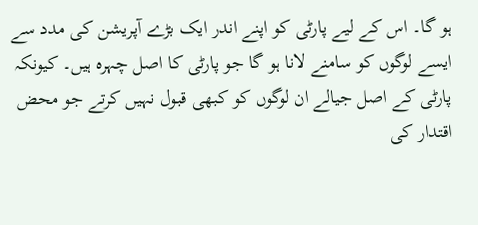ہو گا۔ اس کے لیے پارٹی کو اپنے اندر ایک بڑے آپریشن کی مدد سے ایسے لوگوں کو سامنے لانا ہو گا جو پارٹی کا اصل چہرہ ہیں۔ کیونکہ پارٹی کے اصل جیالے ان لوگوں کو کبھی قبول نہیں کرتے جو محض اقتدار کی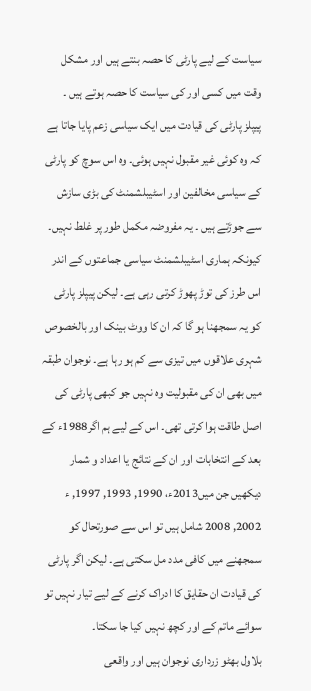سیاست کے لیے پارٹی کا حصہ بنتے ہیں اور مشکل وقت میں کسی اور کی سیاست کا حصہ ہوتے ہیں ۔
پیپلز پارٹی کی قیادت میں ایک سیاسی زعم پایا جاتا ہے کہ وہ کوئی غیر مقبول نہیں ہوئی۔ وہ اس سوچ کو پارٹی کے سیاسی مخالفین اور اسٹیبلشمنٹ کی بڑی سازش سے جوڑتے ہیں ۔ یہ مفروضہ مکمل طور پر غلط نہیں۔ کیونکہ ہماری اسٹیبلشمنٹ سیاسی جماعتوں کے اندر اس طرز کی توڑ پھوڑ کرتی رہی ہے۔ لیکن پیپلز پارٹی کو یہ سمجھنا ہو گا کہ ان کا ووٹ بینک اور بالخصوص شہری علاقوں میں تیزی سے کم ہو رہا ہے۔ نوجوان طبقہ میں بھی ان کی مقبولیت وہ نہیں جو کبھی پارٹی کی اصل طاقت ہوا کرتی تھی۔ اس کے لیے ہم اگر1988ء کے بعد کے انتخابات اور ان کے نتائج یا اعداد و شمار دیکھیں جن میں2013ء، 1990, 1993, 1997, ء 2002, 2008 شامل ہیں تو اس سے صورتحال کو سمجھنے میں کافی مدد مل سکتی ہے۔ لیکن اگر پارٹی کی قیادت ان حقایق کا ادراک کرنے کے لیے تیار نہیں تو سوائے ماتم کے اور کچھ نہیں کیا جا سکتا۔
بلاول بھٹو زرداری نوجوان ہیں اور واقعی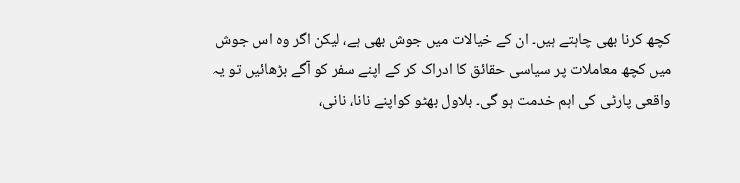کچھ کرنا بھی چاہتے ہیں۔ ان کے خیالات میں جوش بھی ہے، لیکن اگر وہ اس جوش میں کچھ معاملات پر سیاسی حقائق کا ادراک کر کے اپنے سفر کو آگے بڑھائیں تو یہ واقعی پارٹی کی اہم خدمت ہو گی۔ بلاول بھٹو کواپنے نانا، نانی،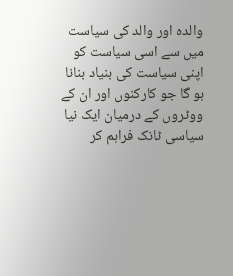والدہ اور والد کی سیاست میں سے اسی سیاست کو اپنی سیاست کی بنیاد بنانا ہو گا جو کارکنوں اور ان کے ووٹروں کے درمیان ایک نیا سیاسی ٹانک فراہم کر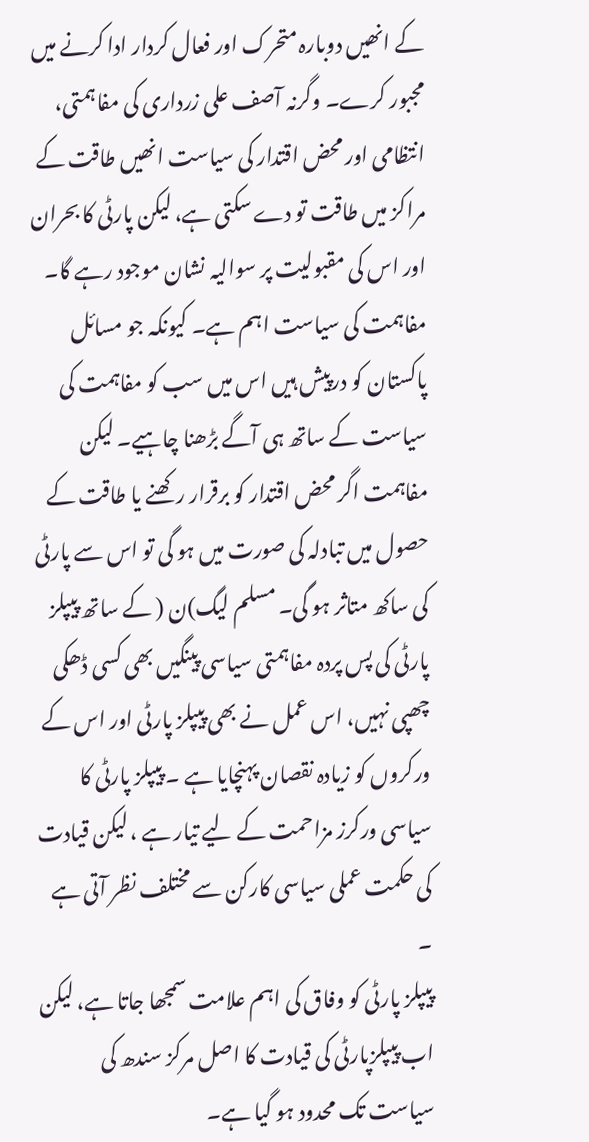کے انھیں دوبارہ متحرک اور فعال کردار ادا کرنے میں مجبور کرے۔ وگرنہ آصف علی زرداری کی مفاہمتی، انتظامی اور محض اقتدار کی سیاست انھیں طاقت کے مراکز میں طاقت تو دے سکتی ہے، لیکن پارٹی کا بحران اور اس کی مقبولیت پر سوالیہ نشان موجود رہے گا۔ مفاہمت کی سیاست اہم ہے۔ کیونکہ جو مسائل پاکستان کو درپیش ہیں اس میں سب کو مفاہمت کی سیاست کے ساتھ ہی آگے بڑھنا چاہیے۔ لیکن مفاہمت اگر محض اقتدار کو برقرار رکھنے یا طاقت کے حصول میں تبادلہ کی صورت میں ہو گی تو اس سے پارٹی کی ساکھ متاثر ہو گی۔ مسلم لیگ)ن ( کے ساتھ پیپلز پارٹی کی پس پردہ مفاہمتی سیاسی پینگیں بھی کسی ڈھکی چھپی نہیں، اس عمل نے بھی پیپلز پارٹی اور اس کے ورکروں کو زیادہ نقصان پہنچایا ہے ۔ پیپلز پارٹی کا سیاسی ورکرز مزاحمت کے لیے تیار ہے ، لیکن قیادت کی حکمت عملی سیاسی کارکن سے مختلف نظر آتی ہے ۔
پیپلز پارٹی کو وفاق کی اہم علامت سمجھا جاتا ہے، لیکن اب پیپلزپارٹی کی قیادت کا اصل مرکز سندھ کی سیاست تک محدود ہو گیا ہے۔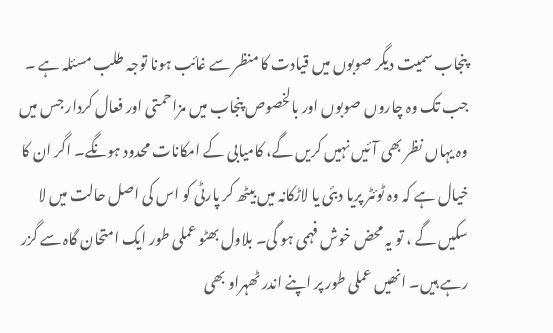پنجاب سمیت دیگر صوبوں میں قیادت کا منظر سے غائب ہونا توجہ طلب مسئلہ ہے ۔ جب تک وہ چاروں صوبوں اور بالخصوص پنجاب میں مزاحمتی اور فعال کردار جس میں وہ یہاں نظر بھی آئیں نہیں کریں گے، کامیابی کے امکانات محدود ہونگے۔ اگر ان کا خیال ہے کہ وہ ٹوئٹر پریا دبئی یا لاڑکانہ میں بیٹھ کر پارٹی کو اس کی اصل حالت میں لا سکیں گے ، تو یہ محض خوش فہمی ہو گی۔ بلاول بھٹو عملی طور ایک امتحان گاہ سے گزر رہے ہیں۔ انھیں عملی طور پر اپنے اندر ٹھہراو بھی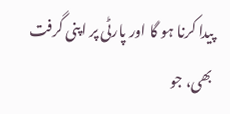پیدا کرنا ہو گا اور پارٹی پر اپنی گرفت بھی، جو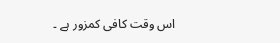اس وقت کافی کمزور ہے ۔